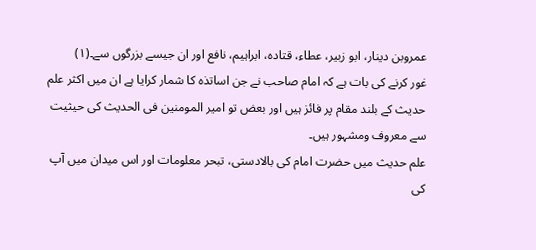عمروبن دینار، ابو زبیر، عطاء، قتادہ، ابراہیم، نافع اور ان جیسے بزرگوں سے۔(۱)
غور کرنے کی بات ہے کہ امام صاحب نے جن اساتذہ کا شمار کرایا ہے ان میں اکثر علم حدیث کے بلند مقام پر فائز ہیں اور بعض تو امیر المومنین فی الحدیث کی حیثیت سے معروف ومشہور ہیں۔
علم حدیث میں حضرت امام کی بالادستی، تبحر معلومات اور اس میدان میں آپ کی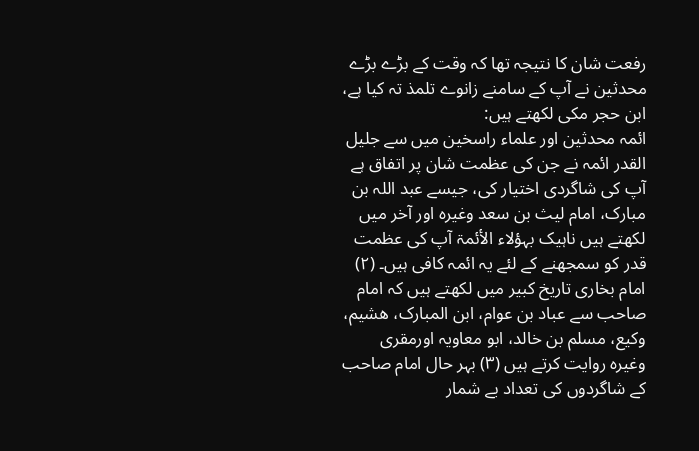رفعت شان کا نتیجہ تھا کہ وقت کے بڑے بڑے محدثین نے آپ کے سامنے زانوے تلمذ تہ کیا ہے، ابن حجر مکی لکھتے ہیں:
ائمہ محدثین اور علماء راسخین میں سے جلیل القدر ائمہ نے جن کی عظمت شان پر اتفاق ہے آپ کی شاگردی اختیار کی، جیسے عبد اللہ بن مبارک، امام لیث بن سعد وغیرہ اور آخر میں لکھتے ہیں ناہیک بہؤلاء الأئمۃ آپ کی عظمت قدر کو سمجھنے کے لئے یہ ائمہ کافی ہیں۔ (۲)
امام بخاری تاریخ کبیر میں لکھتے ہیں کہ امام صاحب سے عباد بن عوام، ابن المبارک، ھشیم، وکیع، مسلم بن خالد، ابو معاویہ اورمقری وغیرہ روایت کرتے ہیں (۳) بہر حال امام صاحب کے شاگردوں کی تعداد بے شمار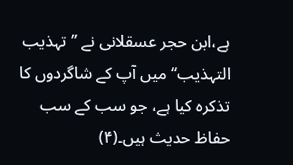ہے،ابن حجر عسقلانی نے ’’تہذیب التہذیب‘‘ میں آپ کے شاگردوں کا تذکرہ کیا ہے، جو سب کے سب حفاظ حدیث ہیں۔(۴)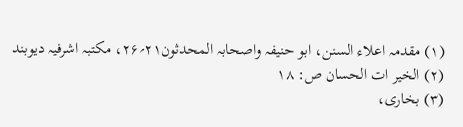(۱) مقدمہ اعلاء السنن، ابو حنیفہ واصحابہ المحدثون۲۱؍۲۶، مکتبہ اشرفیہ دیوبند
(۲) الخیر ات الحسان ص: ۱۸
(۳) بخاری،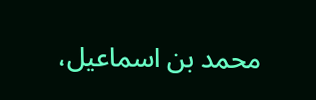محمد بن اسماعیل،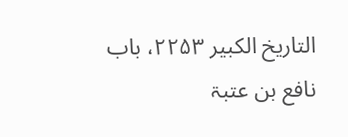التاریخ الکبیر ۲۲۵۳، باب نافع بن عتبۃ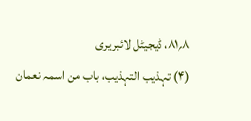۸؍۸۱، ڈیجیٹل لائبریری
(۴) تہذیب التہذیب، باب من اسمہ نعمان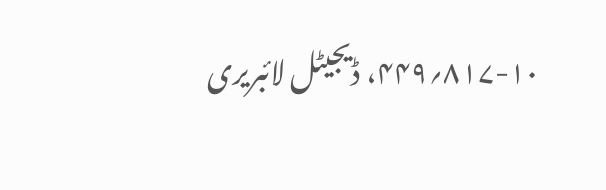۸۱۷-۱۰؍۴۴۹، ڈیجیٹل لائبریری